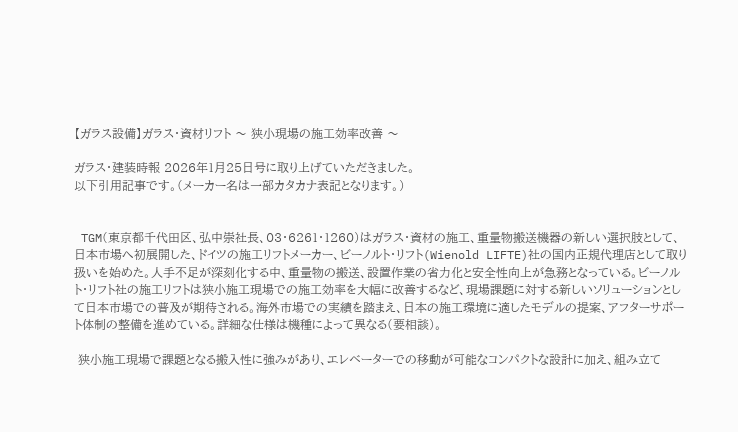【ガラス設備】ガラス・資材リフト 〜 狭小現場の施工効率改善 〜

ガラス・建装時報 2026年1月25日号に取り上げていただきました。
以下引用記事です。(メーカー名は一部カタカナ表記となります。)


 TGM(東京都千代田区、弘中崇社長、03・6261・1260)はガラス・資材の施工、重量物搬送機器の新しい選択肢として、日本市場へ初展開した、ドイツの施工リフトメーカー、ビーノルト・リフト(Wienold LIFTE)社の国内正規代理店として取り扱いを始めた。人手不足が深刻化する中、重量物の搬送、設置作業の省力化と安全性向上が急務となっている。ビーノルト・リフト社の施工リフトは狭小施工現場での施工効率を大幅に改善するなど、現場課題に対する新しいソリューションとして日本市場での普及が期待される。海外市場での実績を踏まえ、日本の施工環境に適したモデルの提案、アフターサポート体制の整備を進めている。詳細な仕様は機種によって異なる(要相談)。

 狭小施工現場で課題となる搬入性に強みがあり、エレベーターでの移動が可能なコンパクトな設計に加え、組み立て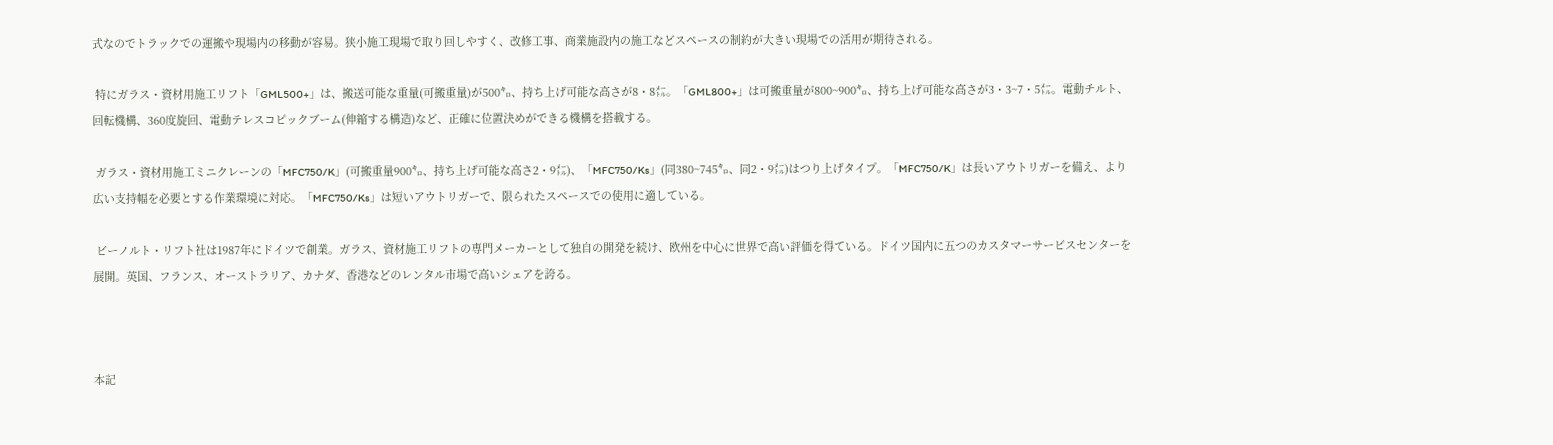式なのでトラックでの運搬や現場内の移動が容易。狭小施工現場で取り回しやすく、改修工事、商業施設内の施工などスペースの制約が大きい現場での活用が期待される。

 特にガラス・資材用施工リフト「GML500+」は、搬送可能な重量(可搬重量)が500㌔、持ち上げ可能な高さが8・8㍍。「GML800+」は可搬重量が800~900㌔、持ち上げ可能な高さが3・3~7・5㍍。電動チルト、回転機構、360度旋回、電動テレスコピックブーム(伸縮する構造)など、正確に位置決めができる機構を搭載する。

 ガラス・資材用施工ミニクレーンの「MFC750/K」(可搬重量900㌔、持ち上げ可能な高さ2・9㍍)、「MFC750/Ks」(同380~745㌔、同2・9㍍)はつり上げタイプ。「MFC750/K」は長いアウトリガーを備え、より広い支持幅を必要とする作業環境に対応。「MFC750/Ks」は短いアウトリガーで、限られたスペースでの使用に適している。

 ビーノルト・リフト社は1987年にドイツで創業。ガラス、資材施工リフトの専門メーカーとして独自の開発を続け、欧州を中心に世界で高い評価を得ている。ドイツ国内に五つのカスタマーサービスセンターを展開。英国、フランス、オーストラリア、カナダ、香港などのレンタル市場で高いシェアを誇る。



本記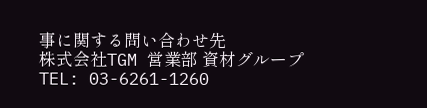事に関する問い合わせ先
株式会社TGM 営業部 資材グループ
TEL: 03-6261-1260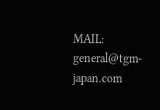MAIL: general@tgm-japan.com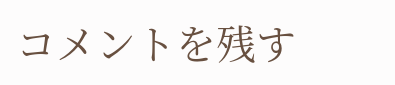コメントを残す